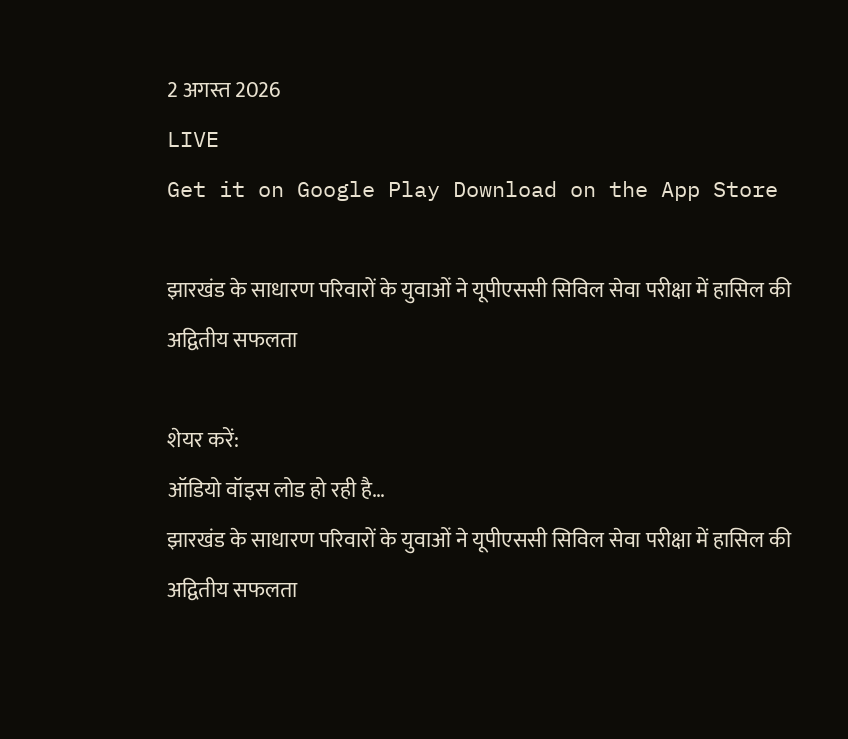2 अगस्त 2026
LIVE
Get it on Google Play Download on the App Store

झारखंड के साधारण परिवारों के युवाओं ने यूपीएससी सिविल सेवा परीक्षा में हासिल की अद्वितीय सफलता

शेयर करें:
ऑडियो वॉइस लोड हो रही है…
झारखंड के साधारण परिवारों के युवाओं ने यूपीएससी सिविल सेवा परीक्षा में हासिल की अद्वितीय सफलता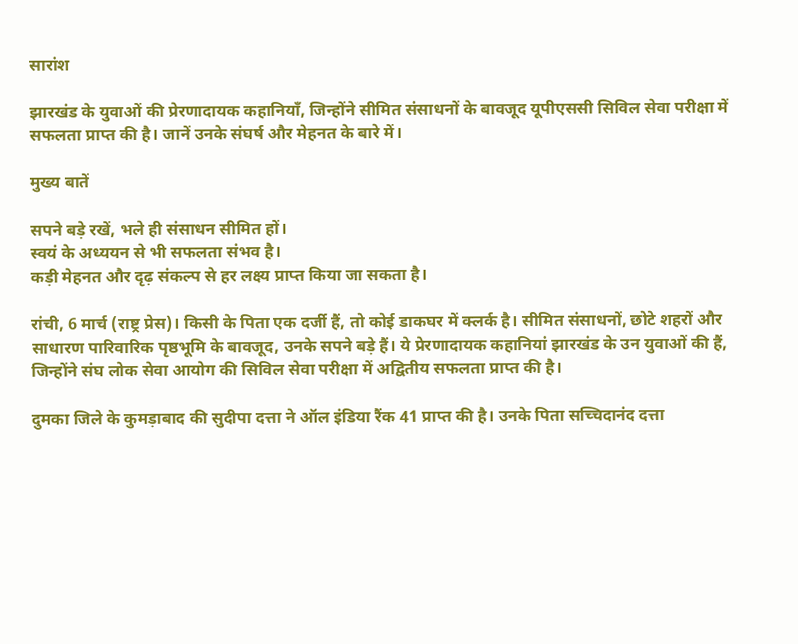सारांश

झारखंड के युवाओं की प्रेरणादायक कहानियाँ, जिन्होंने सीमित संसाधनों के बावजूद यूपीएससी सिविल सेवा परीक्षा में सफलता प्राप्त की है। जानें उनके संघर्ष और मेहनत के बारे में।

मुख्य बातें

सपने बड़े रखें, भले ही संसाधन सीमित हों।
स्वयं के अध्ययन से भी सफलता संभव है।
कड़ी मेहनत और दृढ़ संकल्प से हर लक्ष्य प्राप्त किया जा सकता है।

रांची, 6 मार्च (राष्ट्र प्रेस)। किसी के पिता एक दर्जी हैं, तो कोई डाकघर में क्लर्क है। सीमित संसाधनों, छोटे शहरों और साधारण पारिवारिक पृष्ठभूमि के बावजूद, उनके सपने बड़े हैं। ये प्रेरणादायक कहानियां झारखंड के उन युवाओं की हैं, जिन्होंने संघ लोक सेवा आयोग की सिविल सेवा परीक्षा में अद्वितीय सफलता प्राप्त की है।

दुमका जिले के कुमड़ाबाद की सुदीपा दत्ता ने ऑल इंडिया रैंक 41 प्राप्त की है। उनके पिता सच्चिदानंद दत्ता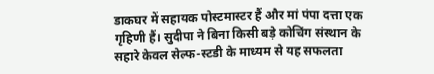डाकघर में सहायक पोस्टमास्टर हैं और मां पंपा दत्ता एक गृहिणी हैं। सुदीपा ने बिना किसी बड़े कोचिंग संस्थान के सहारे केवल सेल्फ-स्टडी के माध्यम से यह सफलता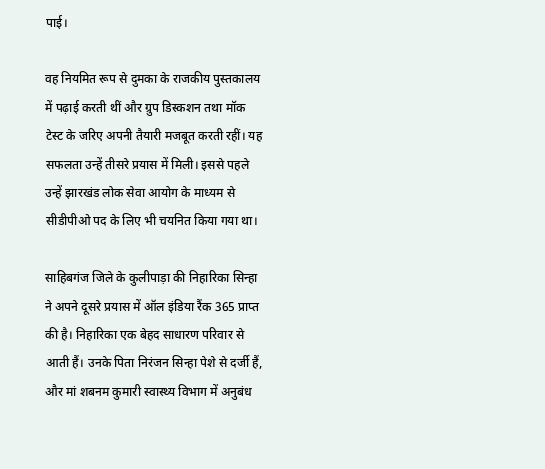पाई।

वह नियमित रूप से दुमका के राजकीय पुस्तकालय में पढ़ाई करती थीं और ग्रुप डिस्कशन तथा मॉक टेस्ट के जरिए अपनी तैयारी मजबूत करती रहीं। यह सफलता उन्हें तीसरे प्रयास में मिली। इससे पहले उन्हें झारखंड लोक सेवा आयोग के माध्यम से सीडीपीओ पद के लिए भी चयनित किया गया था।

साहिबगंज जिले के कुलीपाड़ा की निहारिका सिन्हा ने अपने दूसरे प्रयास में ऑल इंडिया रैंक 365 प्राप्त की है। निहारिका एक बेहद साधारण परिवार से आती हैं। उनके पिता निरंजन सिन्हा पेशे से दर्जी हैं, और मां शबनम कुमारी स्वास्थ्य विभाग में अनुबंध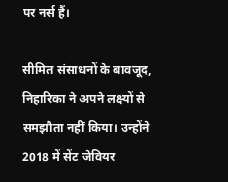पर नर्स हैं।

सीमित संसाधनों के बावजूद, निहारिका ने अपने लक्ष्यों से समझौता नहीं किया। उन्होंने 2018 में सेंट जेवियर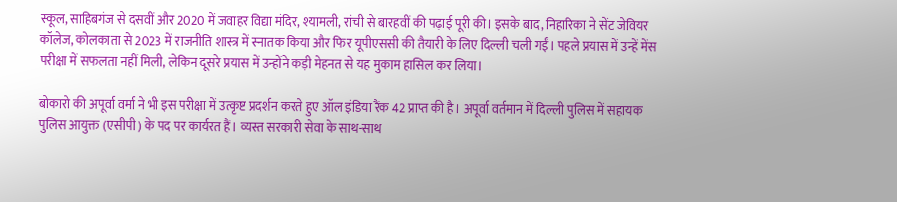स्कूल, साहिबगंज से दसवीं और 2020 में जवाहर विद्या मंदिर, श्यामली, रांची से बारहवीं की पढ़ाई पूरी की। इसके बाद, निहारिका ने सेंट जेवियर कॉलेज, कोलकाता से 2023 में राजनीति शास्त्र में स्नातक किया और फिर यूपीएससी की तैयारी के लिए दिल्ली चली गईं। पहले प्रयास में उन्हें मेंस परीक्षा में सफलता नहीं मिली, लेकिन दूसरे प्रयास में उन्होंने कड़ी मेहनत से यह मुकाम हासिल कर लिया।

बोकारो की अपूर्वा वर्मा ने भी इस परीक्षा में उत्कृष्ट प्रदर्शन करते हुए ऑल इंडिया रैंक 42 प्राप्त की है। अपूर्वा वर्तमान में दिल्ली पुलिस में सहायक पुलिस आयुक्त (एसीपी) के पद पर कार्यरत हैं। व्यस्त सरकारी सेवा के साथ-साथ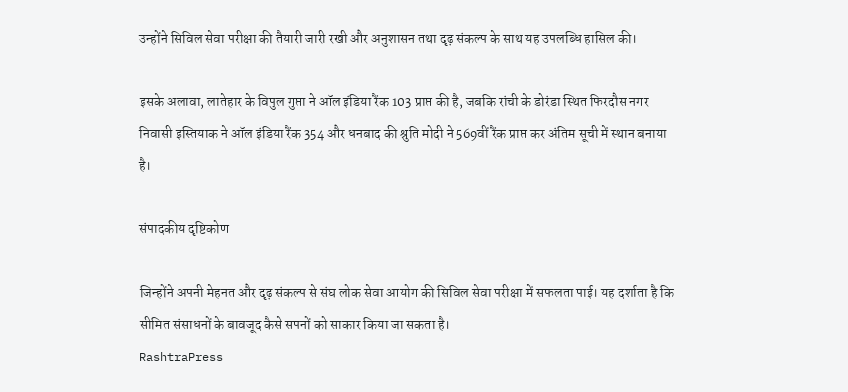उन्होंने सिविल सेवा परीक्षा की तैयारी जारी रखी और अनुशासन तथा दृढ़ संकल्प के साथ यह उपलब्धि हासिल की।

इसके अलावा, लातेहार के विपुल गुप्ता ने ऑल इंडिया रैंक 103 प्राप्त की है, जबकि रांची के डोरंडा स्थित फिरदौस नगर निवासी इस्तियाक ने ऑल इंडिया रैंक 354 और धनबाद की श्रुति मोदी ने 569वीं रैंक प्राप्त कर अंतिम सूची में स्थान बनाया है।

संपादकीय दृष्टिकोण

जिन्होंने अपनी मेहनत और दृढ़ संकल्प से संघ लोक सेवा आयोग की सिविल सेवा परीक्षा में सफलता पाई। यह दर्शाता है कि सीमित संसाधनों के बावजूद कैसे सपनों को साकार किया जा सकता है।
RashtraPress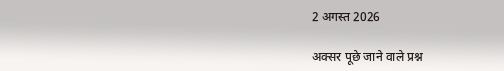2 अगस्त 2026

अक्सर पूछे जाने वाले प्रश्न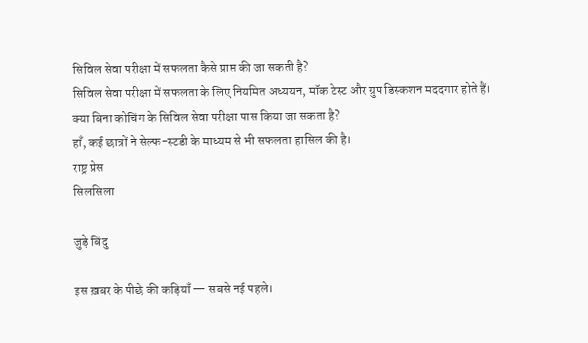सिविल सेवा परीक्षा में सफलता कैसे प्राप्त की जा सकती है?
सिविल सेवा परीक्षा में सफलता के लिए नियमित अध्ययन, मॉक टेस्ट और ग्रुप डिस्कशन मददगार होते हैं।
क्या बिना कोचिंग के सिविल सेवा परीक्षा पास किया जा सकता है?
हाँ, कई छात्रों ने सेल्फ-स्टडी के माध्यम से भी सफलता हासिल की है।
राष्ट्र प्रेस
सिलसिला

जुड़े बिंदु

इस ख़बर के पीछे की कड़ियाँ — सबसे नई पहले।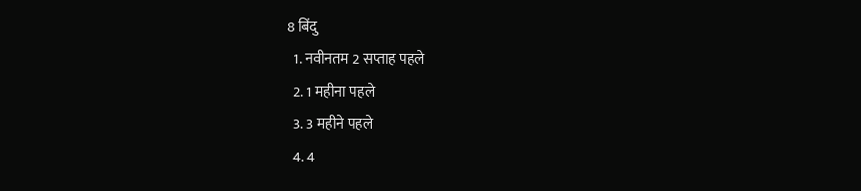8 बिंदु
  1. नवीनतम 2 सप्ताह पहले
  2. 1 महीना पहले
  3. 3 महीने पहले
  4. 4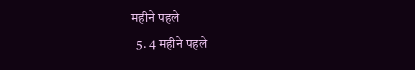महीने पहले
  5. 4 महीने पहले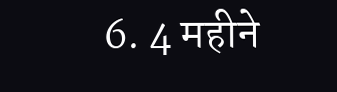6. 4 महीने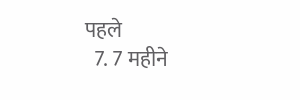पहले
  7. 7 महीने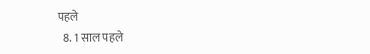पहले
  8. 1 साल पहले